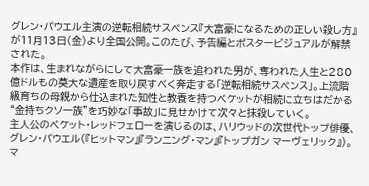グレン・パウエル主演の逆転相続サスペンス『大富豪になるための正しい殺し方』が11月13日(金)より全国公開。このたび、予告編とポスタービジュアルが解禁された。
本作は、生まれながらにして大富豪一族を追われた男が、奪われた人生と280億ドルもの莫大な遺産を取り戻すべく奔走する「逆転相続サスペンス」。上流階級育ちの母親から仕込まれた知性と教養を持つベケットが相続に立ちはだかる “金持ちクソ一族”を巧妙な「事故」に見せかけて次々と抹殺していく。
主人公のベケット・レッドフェローを演じるのは、ハリウッドの次世代トップ俳優、グレン・パウエル(『ヒットマン』『ランニング・マン』『トップガン マーヴェリック』)。マ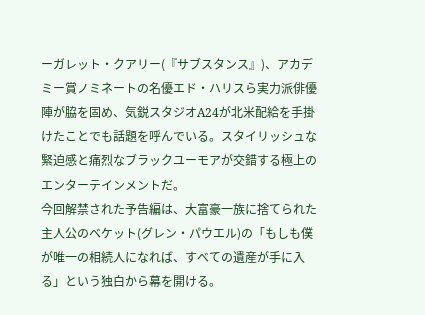ーガレット・クアリー(『サブスタンス』)、アカデミー賞ノミネートの名優エド・ハリスら実力派俳優陣が脇を固め、気鋭スタジオA24が北米配給を手掛けたことでも話題を呼んでいる。スタイリッシュな緊迫感と痛烈なブラックユーモアが交錯する極上のエンターテインメントだ。
今回解禁された予告編は、大富豪一族に捨てられた主人公のベケット(グレン・パウエル)の「もしも僕が唯一の相続人になれば、すべての遺産が手に入る」という独白から幕を開ける。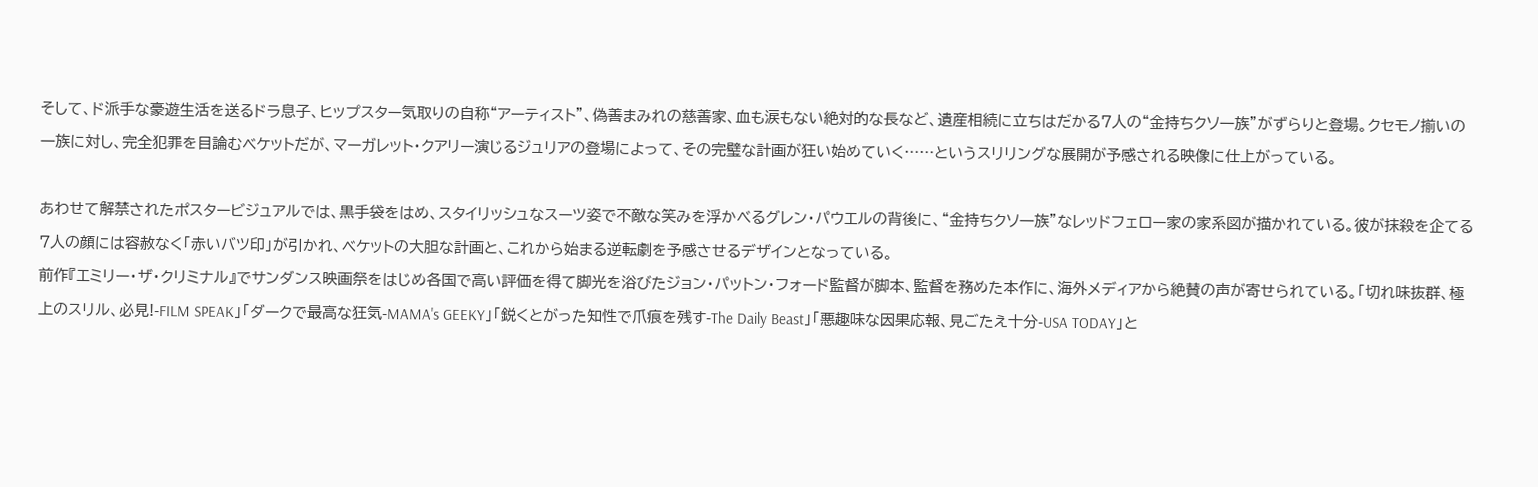そして、ド派手な豪遊生活を送るドラ息子、ヒップスター気取りの自称“アーティスト”、偽善まみれの慈善家、血も涙もない絶対的な長など、遺産相続に立ちはだかる7人の“金持ちクソ一族”がずらりと登場。クセモノ揃いの一族に対し、完全犯罪を目論むベケットだが、マーガレット・クアリー演じるジュリアの登場によって、その完璧な計画が狂い始めていく……というスリリングな展開が予感される映像に仕上がっている。

あわせて解禁されたポスタービジュアルでは、黒手袋をはめ、スタイリッシュなスーツ姿で不敵な笑みを浮かべるグレン・パウエルの背後に、“金持ちクソ一族”なレッドフェロー家の家系図が描かれている。彼が抹殺を企てる7人の顔には容赦なく「赤いバツ印」が引かれ、ベケットの大胆な計画と、これから始まる逆転劇を予感させるデザインとなっている。
前作『エミリー・ザ・クリミナル』でサンダンス映画祭をはじめ各国で高い評価を得て脚光を浴びたジョン・パットン・フォード監督が脚本、監督を務めた本作に、海外メディアから絶賛の声が寄せられている。「切れ味抜群、極上のスリル、必見!-FILM SPEAK」「ダークで最高な狂気-MAMA's GEEKY」「鋭くとがった知性で爪痕を残す-The Daily Beast」「悪趣味な因果応報、見ごたえ十分-USA TODAY」と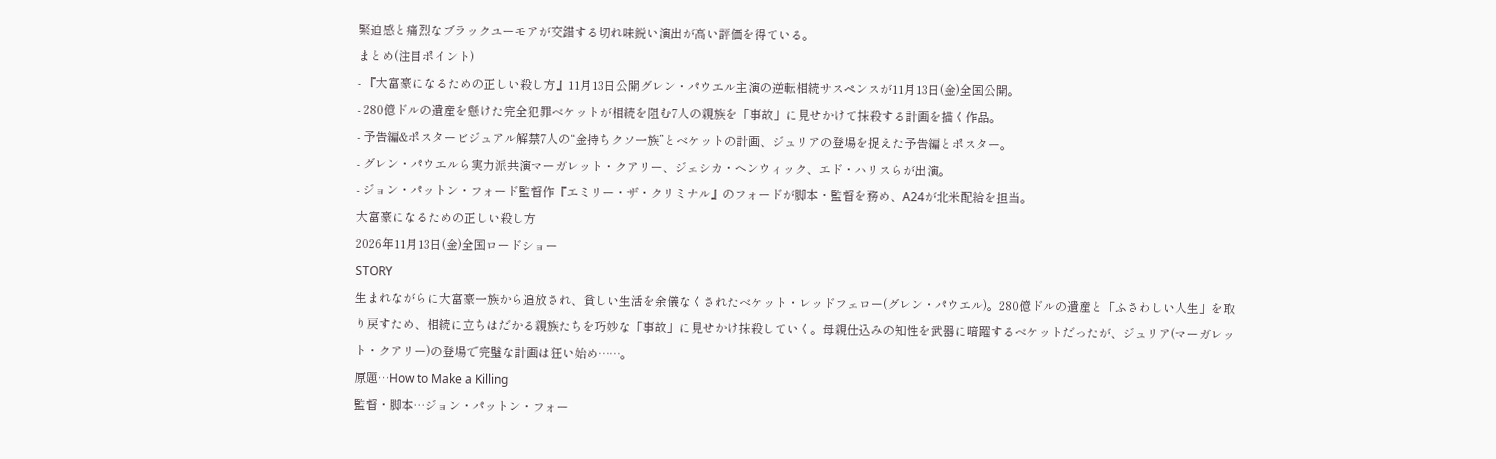緊迫感と痛烈なブラックユーモアが交錯する切れ味鋭い演出が高い評価を得ている。
まとめ(注目ポイント)
- 『大富豪になるための正しい殺し方』11月13日公開グレン・パウエル主演の逆転相続サスペンスが11月13日(金)全国公開。
- 280億ドルの遺産を懸けた完全犯罪ベケットが相続を阻む7人の親族を「事故」に見せかけて抹殺する計画を描く作品。
- 予告編&ポスタービジュアル解禁7人の“金持ちクソ一族”とベケットの計画、ジュリアの登場を捉えた予告編とポスター。
- グレン・パウエルら実力派共演マーガレット・クアリー、ジェシカ・ヘンウィック、エド・ハリスらが出演。
- ジョン・パットン・フォード監督作『エミリー・ザ・クリミナル』のフォードが脚本・監督を務め、A24が北米配給を担当。
大富豪になるための正しい殺し方
2026年11月13日(金)全国ロードショー
STORY
生まれながらに大富豪一族から追放され、貧しい生活を余儀なくされたベケット・レッドフェロー(グレン・パウエル)。280億ドルの遺産と「ふさわしい人生」を取り戻すため、相続に立ちはだかる親族たちを巧妙な「事故」に見せかけ抹殺していく。母親仕込みの知性を武器に暗躍するベケットだったが、ジュリア(マーガレット・クアリー)の登場で完璧な計画は狂い始め……。
原題…How to Make a Killing
監督・脚本…ジョン・パットン・フォー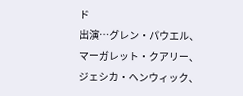ド
出演…グレン・パウエル、マーガレット・クアリー、ジェシカ・ヘンウィック、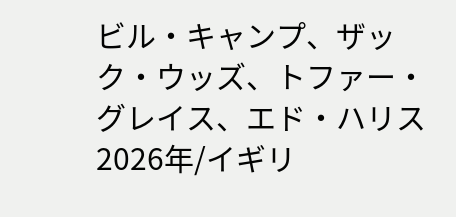ビル・キャンプ、ザック・ウッズ、トファー・グレイス、エド・ハリス
2026年/イギリ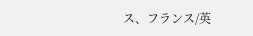ス、フランス/英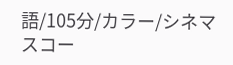語/105分/カラー/シネマスコー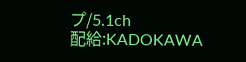プ/5.1ch
配給:KADOKAWA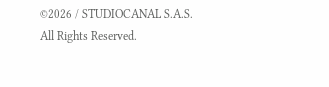©2026 / STUDIOCANAL S.A.S. All Rights Reserved.